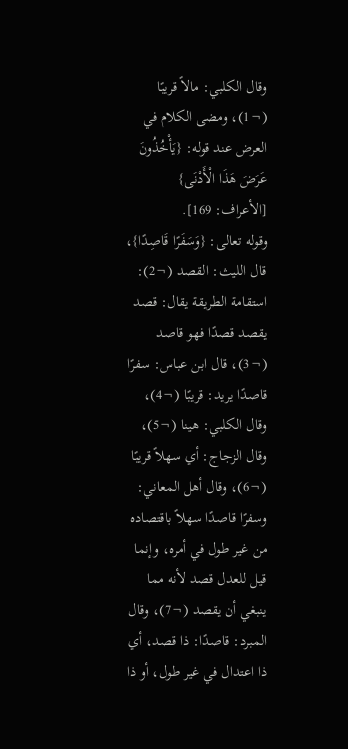وقال الكلبي: مالاً قريبًا (¬1)، ومضى الكلام في العرض عند قوله: {يَأْخُذُونَ عَرَضَ هَذَا الْأَدْنَى} [الأعراف: 169].
وقوله تعالى: {وَسَفَرًا قَاصِدًا}، قال الليث: القصد (¬2): استقامة الطريقة يقال: قصد يقصد قصدًا فهو قاصد (¬3)، قال ابن عباس: سفرًا قاصدًا يريد: قريبًا (¬4)، وقال الكلبي: هينا (¬5)، وقال الزجاج: أي سهلاً قريبًا (¬6)، وقال أهل المعاني: وسفرًا قاصدًا سهلاً باقتصاده من غير طول في أمره، وإنما قيل للعدل قصد لأنه مما ينبغي أن يقصد (¬7)، وقال المبرد: قاصدًا: ذا قصد، أي ذا اعتدال في غير طول، أو ذا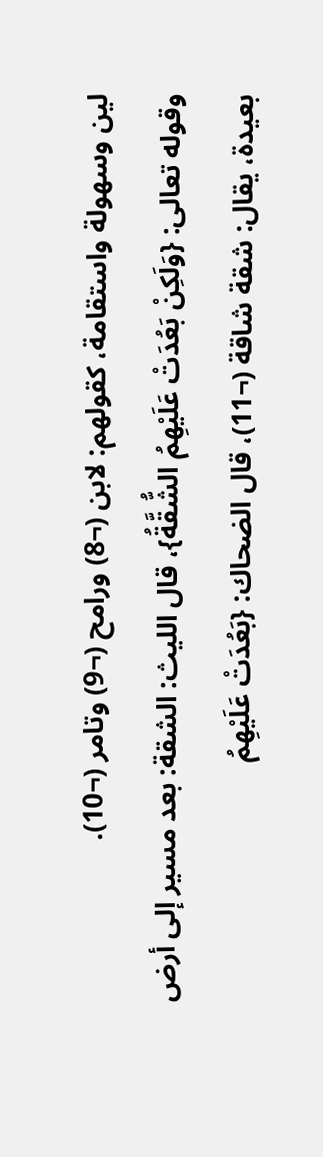لين وسهولة واستقامة، كقولهم: لابن (¬8) ورامح (¬9) وتامر (¬10).
وقوله تعالى: {وَلَكِنْ بَعُدَتْ عَلَيْهِمُ الشُّقَّةُ}، قال الليث: الشقة: بعد مسير إلى أرض بعيدة، يقال: شقة شاقة (¬11)، قال الضحاك: {بَعُدَتْ عَلَيْهِمُ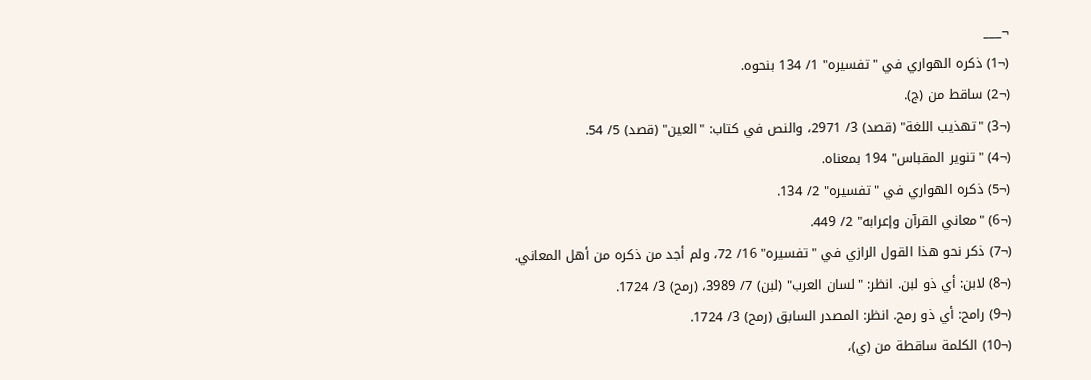¬___
(¬1) ذكره الهواري في "تفسيره" 1/ 134 بنحوه.
(¬2) ساقط من (ج).
(¬3) "تهذيب اللغة" (قصد) 3/ 2971، والنص في كتاب: "العين" (قصد) 5/ 54.
(¬4) "تنوير المقباس" 194 بمعناه.
(¬5) ذكره الهواري في "تفسيره" 2/ 134.
(¬6) "معاني القرآن وإعرابه" 2/ 449.
(¬7) ذكر نحو هذا القول الرازي في "تفسيره" 16/ 72، ولم أجد من ذكره من أهل المعاني.
(¬8) لابن: أي ذو لبن. انظر: "لسان العرب" (لبن) 7/ 3989، (رمح) 3/ 1724.
(¬9) رامح: أي ذو رمح. انظر: المصدر السابق (رمح) 3/ 1724.
(¬10) الكلمة ساقطة من (ي)،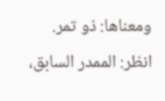ومعناها: ذو تمر. انظر: الممدر السابق،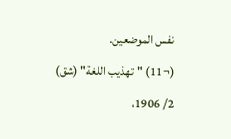نفس الموضعين.
(¬11) "تهذيب اللغة" (شق) 2/ 1906،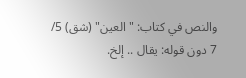والنص في كتاب: "العين" (شق) 5/ 7 دون قوله: يقال .. إلخ.